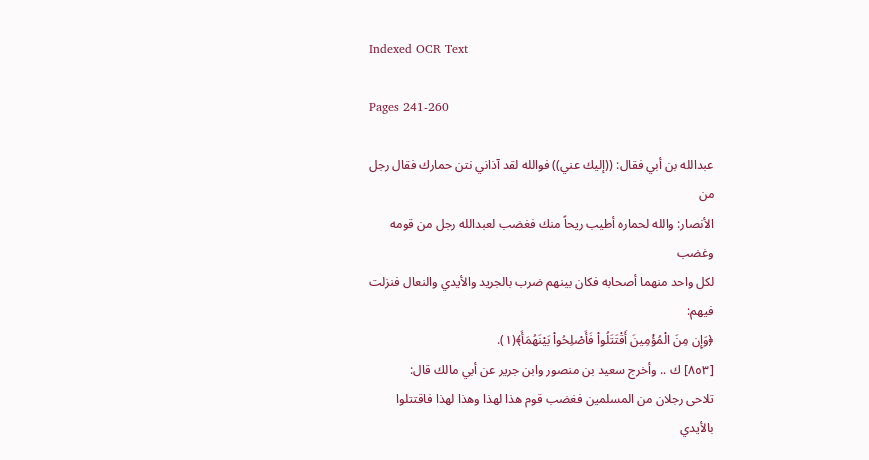Indexed OCR Text

Pages 241-260

عبدالله بن أبي فقال: ((إليك عني)) فوالله لقد آذاني نتن حمارك فقال رجل من
الأنصار: والله لحماره أطيب ريحاً منك فغضب لعبدالله رجل من قومه وغضب
لكل واحد منهما أصحابه فكان بينهم ضرب بالجريد والأيدي والنعال فنزلت فيهم:
﴿وَإِن مِنَ الْمُؤْمِينَ أَقْتَتَلُواْ فَأَصْلِحُواْ بَيْنَهُمَأَ﴾(١).
[٨٥٣] ك .. وأخرج سعيد بن منصور وابن جرير عن أبي مالك قال:
تلاحى رجلان من المسلمين فغضب قوم هذا لهذا وهذا لهذا فاقتتلوا بالأيدي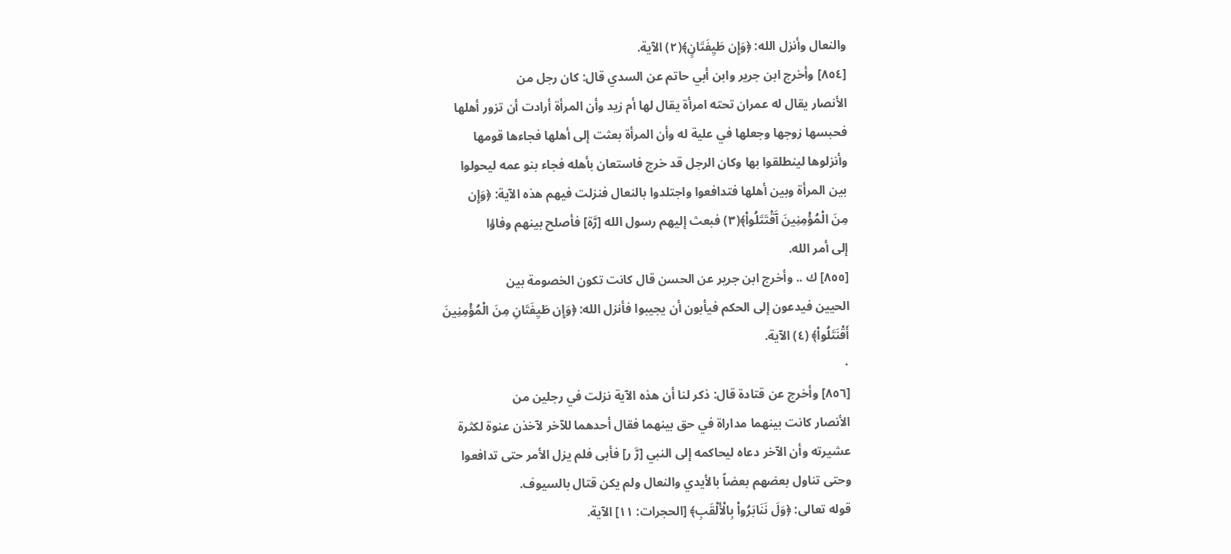والنعال وأنزل الله: ﴿وَإِن طَيِفَتَانٍ﴾(٢) الآية.
[٨٥٤] وأخرج ابن جرير وابن أبي حاتم عن السدي قال: كان رجل من
الأنصار يقال له عمران تحته امرأة يقال لها أم زيد وأن المرأة أرادت أن تزور أهلها
فحبسها زوجها وجعلها في علية له وأن المرأة بعثت إلى أهلها فجاءها قومها
وأنزلوها لينطلقوا بها وكان الرجل قد خرج فاستعان بأهله فجاء بنو عمه ليحولوا
بين المرأة وبين أهلها فتدافعوا واجتلدوا بالنعال فنزلت فيهم هذه الآية: ﴿وَإِن
مِنَ الْمُؤْمِنِينَ آَقْتَتَلُواْ﴾(٣) فبعث إليهم رسول الله [رَّة] فأصلح بينهم وفاؤا
إلى أمر الله.
[٨٥٥] ك .. وأخرج ابن جرير عن الحسن قال كانت تكون الخصومة بين
الحيين فيدعون إلى الحكم فيأبون أن يجيبوا فأنزل الله: ﴿وَإِن طَيِفَتَانِ مِنَ الْمُؤْمِنِينَ
أَقْنَتَلُواْ﴾ (٤) الآية.
٠
[٨٥٦] وأخرج عن قتادة قال: ذكر لنا أن هذه الآية نزلت في رجلين من
الأنصار كانت بينهما مداراة في حق بينهما فقال أحدهما للآخر لآخذن عنوة لكثرة
عشيرته وأن الآخر دعاه ليحاكمه إلى النبي [رَّ ر] فأبى فلم يزل الأمر حتى تدافعوا
وحتى تناول بعضهم بعضاً بالأيدي والنعال ولم يكن قتال بالسيوف.
قوله تعالى: ﴿وَلَ نَنَابَرُواْ بِالْأَلْقَبِ﴾ [الحجرات: ١١] الآية.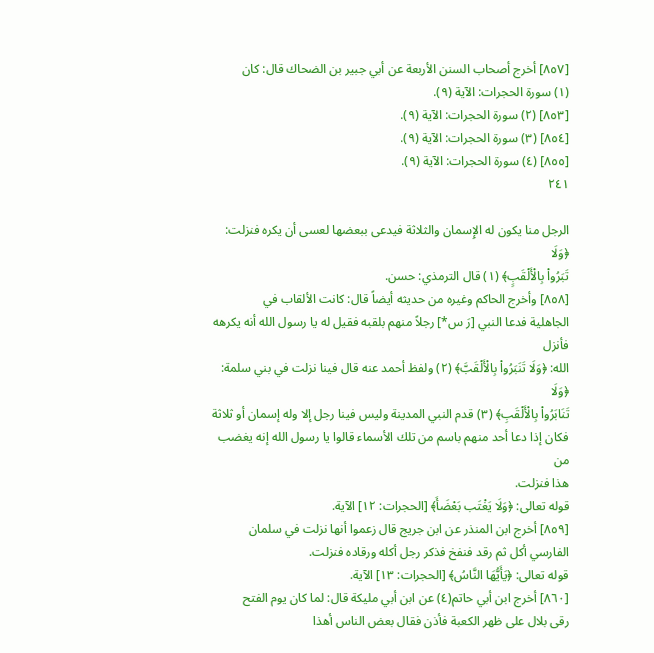[٨٥٧] أخرج أصحاب السنن الأربعة عن أبي جبير بن الضحاك قال: كان
(١) سورة الحجرات: الآية (٩).
[٨٥٣] (٢) سورة الحجرات: الآية (٩).
[٨٥٤] (٣) سورة الحجرات: الآية (٩).
[٨٥٥] (٤) سورة الحجرات: الآية (٩).
٢٤١

الرجل منا يكون له الإِسمان والثلاثة فيدعى ببعضها لعسى أن يكره فنزلت: ﴿وَلَا
تَبَرُواْ بِالْأَلْقَبٍ﴾ (١) قال الترمذي: حسن.
[٨٥٨] وأخرج الحاكم وغيره من حديثه أيضاً قال: كانت الألقاب في
الجاهلية فدعا النبي [رَ س*] رجلاً منهم بلقبه فقيل له يا رسول الله أنه يكرهه فأنزل
الله: ﴿وَلَا تَنَبَرُواْ بِالْأَلْقَبَّ﴾ (٢) ولفظ أحمد عنه قال فينا نزلت في بني سلمة: ﴿وَلَا
تَنَابَرُواْ بِالْأَلْقَبِ﴾ (٣) قدم النبي المدينة وليس فينا رجل إلا وله إسمان أو ثلاثة
فكان إذا دعا أحد منهم باسم من تلك الأسماء قالوا يا رسول الله إنه يغضب من
هذا فنزلت.
قوله تعالى: ﴿وَلَا يَغْتَب بَعْضَأَ﴾ [الحجرات: ١٢] الآية.
[٨٥٩] أخرج ابن المنذر عن ابن جريج قال زعموا أنها نزلت في سلمان
الفارسي أكل ثم رقد فنفخ فذكر رجل أكله ورقاده فنزلت.
قوله تعالى: ﴿يَأَيُّهَا النَّاسُ﴾ [الحجرات: ١٣] الآية.
[٨٦٠] أخرج ابن أبي حاتم(٤) عن ابن أبي مليكة قال: لما كان يوم الفتح
رقى بلال على ظهر الكعبة فأذن فقال بعض الناس أهذا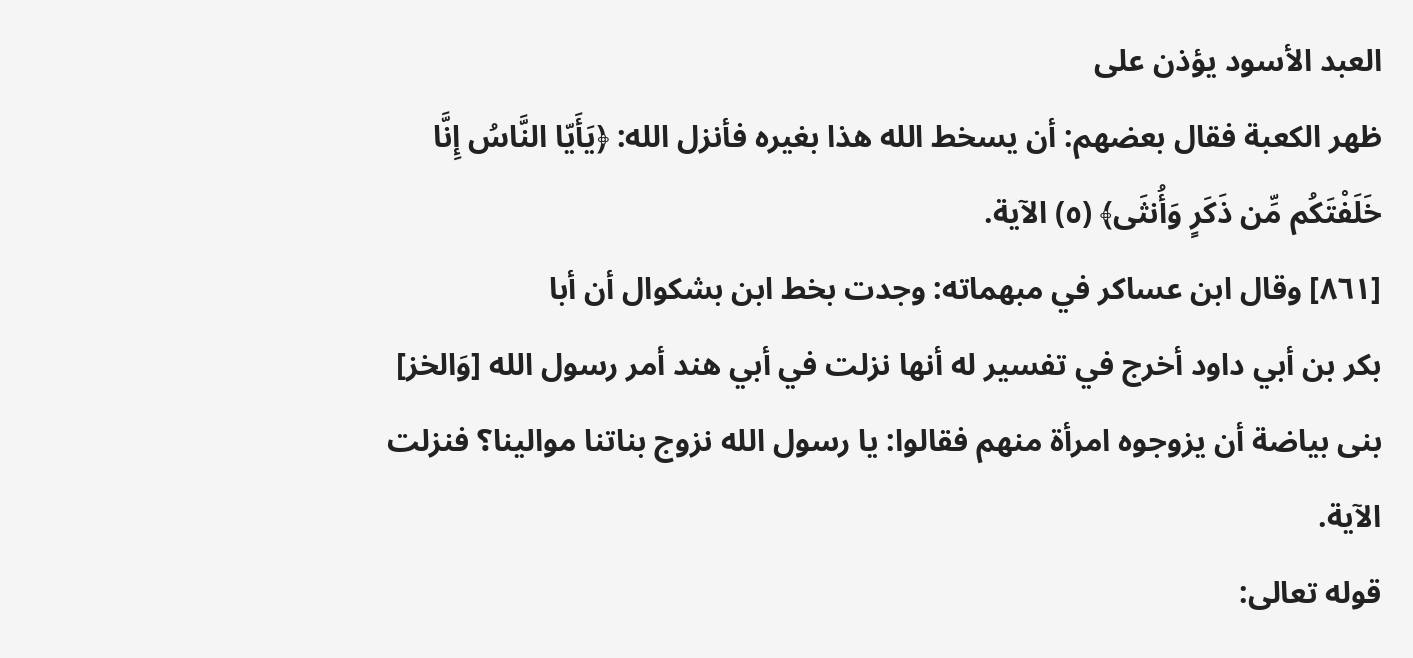العبد الأسود يؤذن على
ظهر الكعبة فقال بعضهم: أن يسخط الله هذا بغيره فأنزل الله: ﴿يَأَيّا النَّاسُ إِنَّا
خَلَفْتَكُم مِّن ذَكَرٍ وَأُنثَى﴾ (٥) الآية.
[٨٦١] وقال ابن عساكر في مبهماته: وجدت بخط ابن بشكوال أن أبا
بكر بن أبي داود أخرج في تفسير له أنها نزلت في أبي هند أمر رسول الله [وَالخز]
بنى بياضة أن يزوجوه امرأة منهم فقالوا: يا رسول الله نزوج بناتنا موالينا؟ فنزلت
الآية.
قوله تعالى: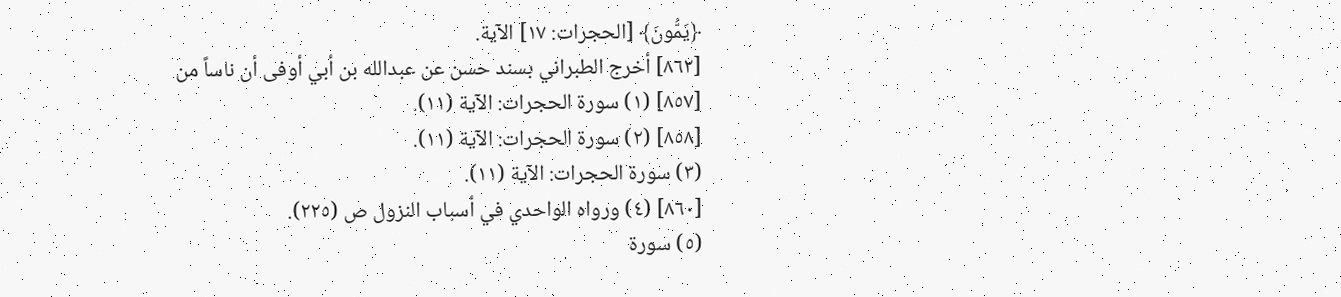﴿يَمُّونَ﴾ [الحجرات: ١٧] الآية.
[٨٦٢] أخرج الطبراني بسند حسن عن عبدالله بن أبي أوفى أن ناساً من
[٨٥٧] (١) سورة الحجرات: الآية (١١).
[٨٥٨] (٢) سورة الحجرات: الآية (١١).
(٣) سورة الحجرات: الآية (١١).
[٨٦٠] (٤) ورواه الواحدي في أسباب النزول ص (٢٢٥).
(٥) سورة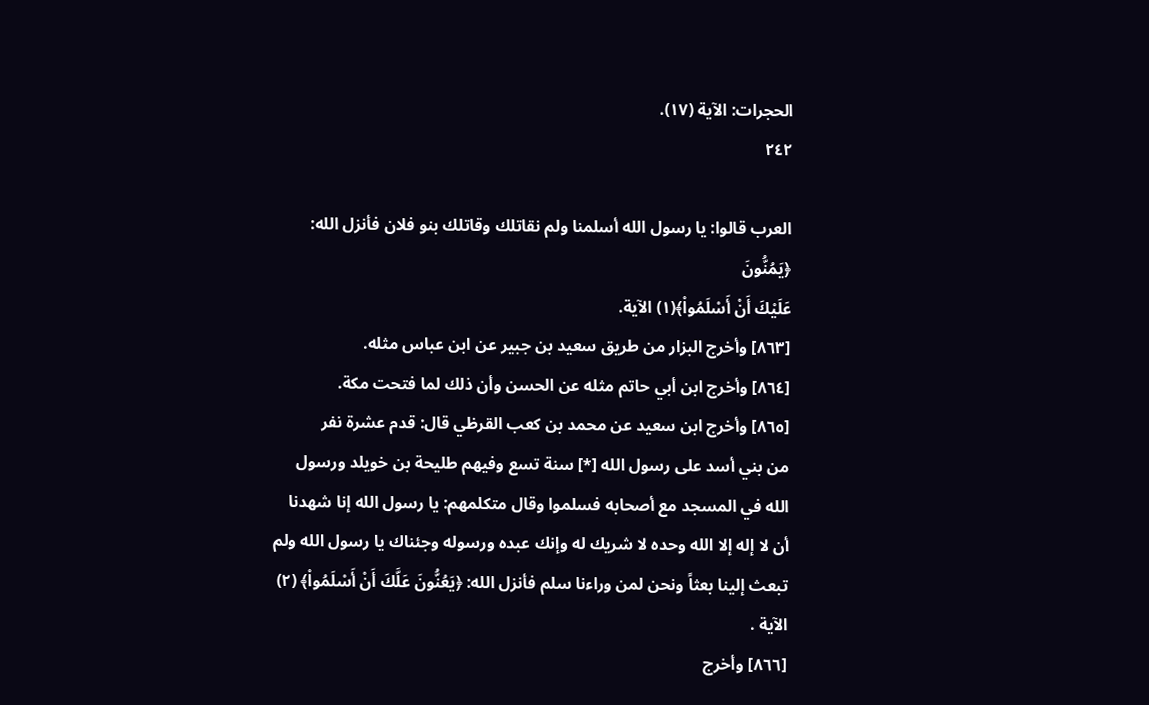الحجرات: الآية (١٧).
٢٤٢

العرب قالوا: يا رسول الله أسلمنا ولم نقاتلك وقاتلك بنو فلان فأنزل الله: ﴿يَمُنُّونَ
عَلَيْكَ أَنْ أَسْلَمُواْ﴾(١) الآية.
[٨٦٣] وأخرج البزار من طريق سعيد بن جبير عن ابن عباس مثله.
[٨٦٤] وأخرج ابن أبي حاتم مثله عن الحسن وأن ذلك لما فتحت مكة.
[٨٦٥] وأخرج ابن سعيد عن محمد بن كعب القرظي قال: قدم عشرة نفر
من بني أسد على رسول الله [*] سنة تسع وفيهم طليحة بن خويلد ورسول
الله في المسجد مع أصحابه فسلموا وقال متكلمهم: يا رسول الله إنا شهدنا
أن لا إله إلا الله وحده لا شريك له وإنك عبده ورسوله وجئناك يا رسول الله ولم
تبعث إلينا بعثاً ونحن لمن وراءنا سلم فأنزل الله: ﴿يَعُنُّونَ عَلَّكَ أَنْ أَسْلَمُواْ﴾ (٢)
الآية .
[٨٦٦] وأخرج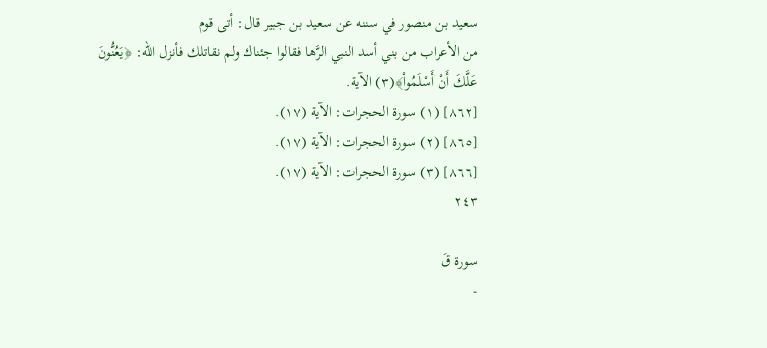سعيد بن منصور في سننه عن سعيد بن جبير قال: أتى قوم
من الأعراب من بني أسد النبي الرَّها فقالوا جئناك ولم نقاتلك فأنزل الله: ﴿يَعُنُّونَ
عَلَّكَ أَنْ أَسْلَمُواْ﴾(٣) الآية.
[٨٦٢] (١) سورة الحجرات: الآية (١٧).
[٨٦٥] (٢) سورة الحجرات: الآية (١٧).
[٨٦٦] (٣) سورة الحجرات: الآية (١٧).
٢٤٣

سورة قَ
-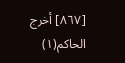[٨٦٧] أخرج الحاكم(١)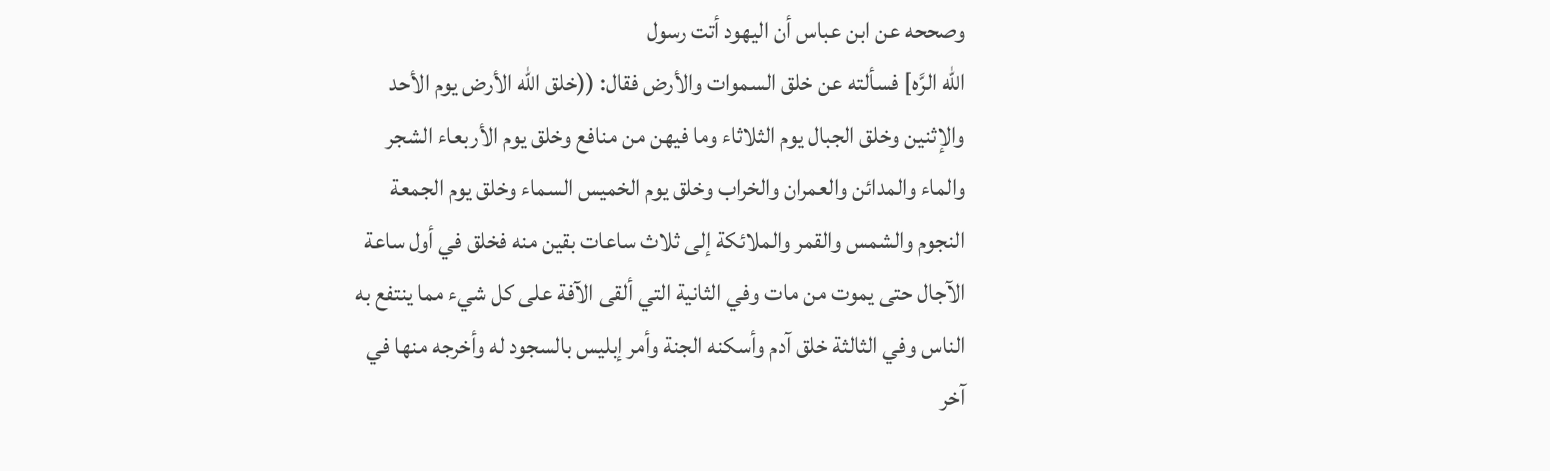وصححه عن ابن عباس أن اليهود أتت رسول
الله الرَّه] فسألته عن خلق السموات والأرض فقال: ((خلق الله الأرض يوم الأحد
والإثنين وخلق الجبال يوم الثلاثاء وما فيهن من منافع وخلق يوم الأربعاء الشجر
والماء والمدائن والعمران والخراب وخلق يوم الخميس السماء وخلق يوم الجمعة
النجوم والشمس والقمر والملائكة إلى ثلاث ساعات بقين منه فخلق في أول ساعة
الآجال حتى يموت من مات وفي الثانية التي ألقى الآفة على كل شيء مما ينتفع به
الناس وفي الثالثة خلق آدم وأسكنه الجنة وأمر إبليس بالسجود له وأخرجه منها في
آخر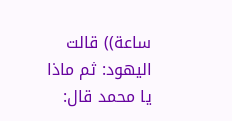ساعة)) قالت اليهود: ثم ماذا يا محمد قال: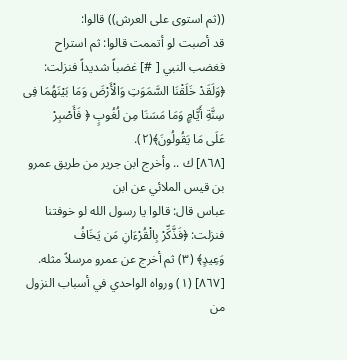((ثم استوى على العرش)) قالوا:
قد أصبت لو أتممت قالوا: ثم استراح فغضب النبي [ #] غضباً شديداً فنزلت:
﴿وَلَقَدْ خَلَقْنَا السَّمَوَتِ وَالْأَرْضَ وَمَا بَيْنَهُمَا فِى سِنَّةِ أَيَّامٍ وَمَا مَسَنَا مِن لُغُوبٍ ﴿ فَأَصْبِرْ
عَلَى مَا يَقُولُونَ﴾(٢).
[٨٦٨] ك .. وأخرج ابن جرير من طريق عمرو بن قيس الملائي عن ابن
عباس قال: قالوا يا رسول الله لو خوفتنا فنزلت: ﴿فَذَّكِّرْ بِالْقُرْءَانِ مَن يَخَافُ
وَعِيدٍ﴾ (٣) ثم أخرج عن عمرو مرسلاً مثله.
[٨٦٧] (١) ورواه الواحدي في أسباب النزول من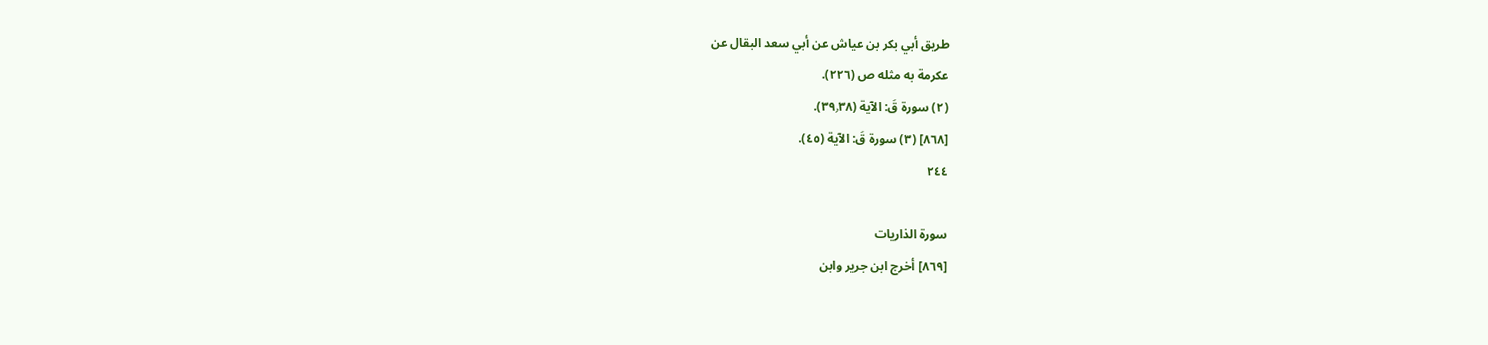طريق أبي بكر بن عياش عن أبي سعد البقال عن
عكرمة به مثله ص (٢٢٦).
(٢) سورة قَ: الآية (٣٩٫٣٨).
[٨٦٨] (٣) سورة قَ: الآية (٤٥).
٢٤٤

سورة الذاريات
[٨٦٩] أخرج ابن جرير وابن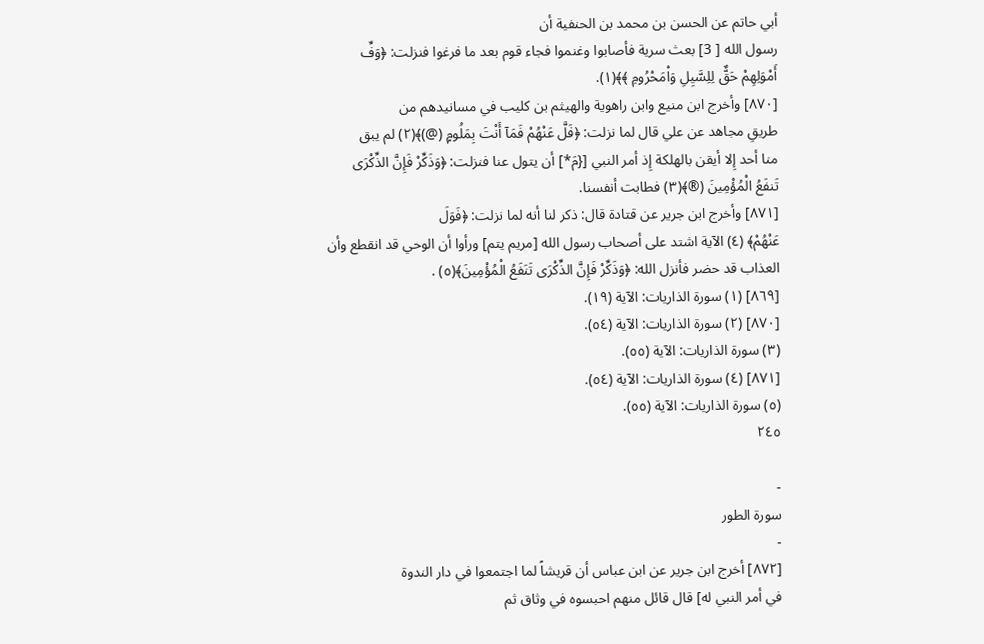أبي حاتم عن الحسن بن محمد بن الحنفية أن
رسول الله [ 3] بعث سرية فأصابوا وغنموا فجاء قوم بعد ما فرغوا فنزلت: ﴿وَفِّ
أَمْوَلِهِمْ حَقٌّ لِلِسَّيِلِ وَاْمَحْرُومِ ﴾﴾(١).
[٨٧٠] وأخرج ابن منيع وابن راهوية والهيثم بن كليب في مسانيدهم من
طريقِ مجاهد عن علي قال لما نزلت: ﴿فَلَّ عَنْهُمْ فَمَآ أَنْتَ بِمَلُومٍ (@)﴾(٢) لم يبق
منا أحد إِلا أيقن بالهلكة إِذ أمر النبي [{مَ*] أن يتول عنا فنزلت: ﴿وَذَكِّرْ فَإِنَّ الذِّكْرَى
تَنفَعُ الْمُؤْمِينَ (®﴾(٣) فطابت أنفسنا.
[٨٧١] وأخرج ابن جرير عن قتادة قال: ذكر لنا أنه لما نزلت: ﴿فَوَلَ
عَنْهُمْ﴾ (٤) الآية اشتد على أصحاب رسول الله [مريم يتم] ورأوا أن الوحي قد انقطع وأن
العذاب قد حضر فأنزل الله: ﴿وَذَكِّرْ فَإِنَّ الذِّكْرَى تَنَفَعُ الْمُؤْمِينَ﴾(٥) .
[٨٦٩] (١) سورة الذاريات: الآية (١٩).
[٨٧٠] (٢) سورة الذاريات: الآية (٥٤).
(٣) سورة الذاريات: الآية (٥٥).
[٨٧١] (٤) سورة الذاريات: الآية (٥٤).
(٥) سورة الذاريات: الآية (٥٥).
٢٤٥

-
سورة الطور
-
[٨٧٢] أخرج ابن جرير عن ابن عباس أن قريشاً لما اجتمعوا في دار الندوة
في أمر النبي له] قال قائل منهم احبسوه في وثاق ثم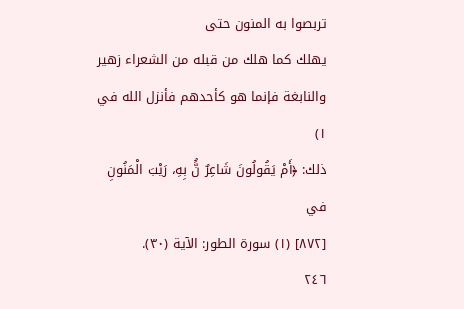تربصوا به المنون حتى
يهلك كما هلك من قبله من الشعراء زهير والنابغة فإنما هو كأحدهم فأنزل الله في
١)
ذلك: ﴿أَمْ يَقُولُونَ شَاعِرٌ نَُّ بِهِ، رَيْبَ الْمَنُونِ في
[٨٧٢] (١) سورة الطور: الآية (٣٠).
٢٤٦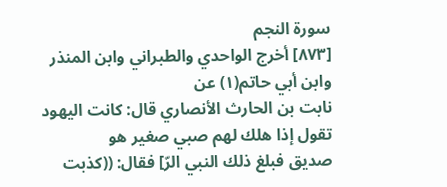سورة النجم
[٨٧٣] أخرج الواحدي والطبراني وابن المنذر وابن أبي حاتم(١) عن
نابت بن الحارث الأنصاري قال: كانت اليهود تقول إذا هلك لهم صبي صغير هو
صديق فبلغ ذلك النبي الرّ] فقال: ((كذبت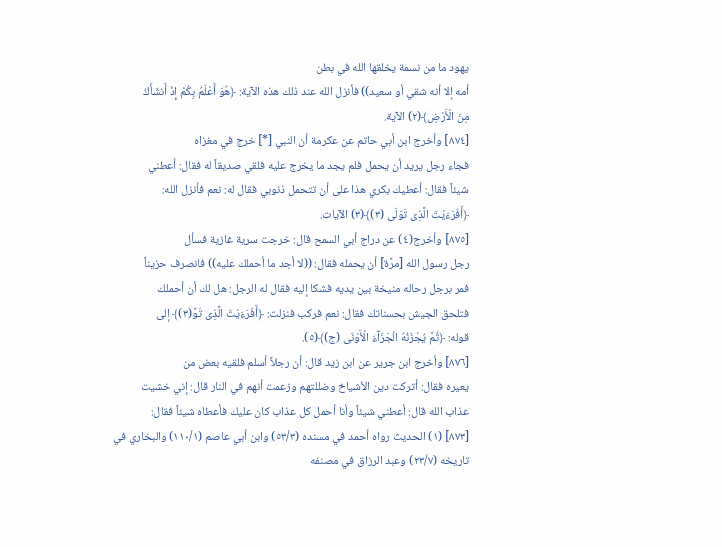يهود ما من نسمة يخلقها الله في بطن
أمه إلا أنه شقي أو سعيد)) فأنزل الله عند ذلك هذه الآية: ﴿هُوَ أَعْلَمُ بِكُمْ إِذْ أَنشَأَكُ
مِنَ الْأَرْضِ﴾(٢) الآية.
[٨٧٤] وأخرج ابن أبي حاتم عن عكرمة أن النبي [*] خرج في مغزاه
فجاء رجل يريد أن يحمل فلم يجد ما يخرج عليه فلقي صديقاً له فقال: أعطني
شيئاً فقال: أعطيك بكري هذا على أن تتحمل ذنوبي فقال له: نعم فأنزل الله:
﴿أَفَرَءَيْتَ الَّذِى تَوَلَى (٣)﴾(٣) الآيات.
[٨٧٥] وأخرج(٤) عن دراج أبي السمح قال: خرجت سرية غازية فسأل
رجل رسول الله [مرَّة] أن يحمله فقال: ((لا أجد ما أحملك عليه)) فانصرف حزيناً
فمر برجل رحاله منيخة بين يديه فشكا إليه فقال له الرجل: هل لك أن أحملك
فتلحق الجيش بحسناتك فقال: نعم فركب فنزلت: ﴿أَفَرَءَيْتَ الَّذِى تَوَّ(٣)﴾ إلى
قوله: ﴿ثُمَّ يُجْزَنُهُ الْجَزَآءَ الْأَوْنَى (ج)﴾(٥).
[٨٧٦] وأخرج ابن جرير عن ابن زيد قال: أن رجلاً أسلم فلقيه بعض من
يعيره فقال: أتركت دين الأشياخ وضللتهم وزعمت أنهم في النار قال: إني خشيت
عذاب الله قال: أعطني شيئاً وأنا أحمل كل عذاب كان عليك فأعطاه شيئاً فقال:
[٨٧٣] (١) الحديث رواه أحمد في مسنده (٥٣/٣) وابن أبي عاصم (١١٠/١) والبخاري في
تاريخه (٢٣/٧) وعبد الرزاق في مصنفه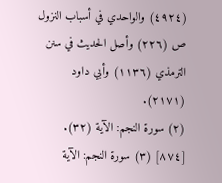(٤٩٢٤) والواحدي في أسباب النزول
ص (٢٢٦) وأصل الحديث في سنن الترمذي (١١٣٦) وأبي داود (٢١٧١).
(٢) سورة النجم: الآية (٣٢).
[٨٧٤] (٣) سورة النجم: الآية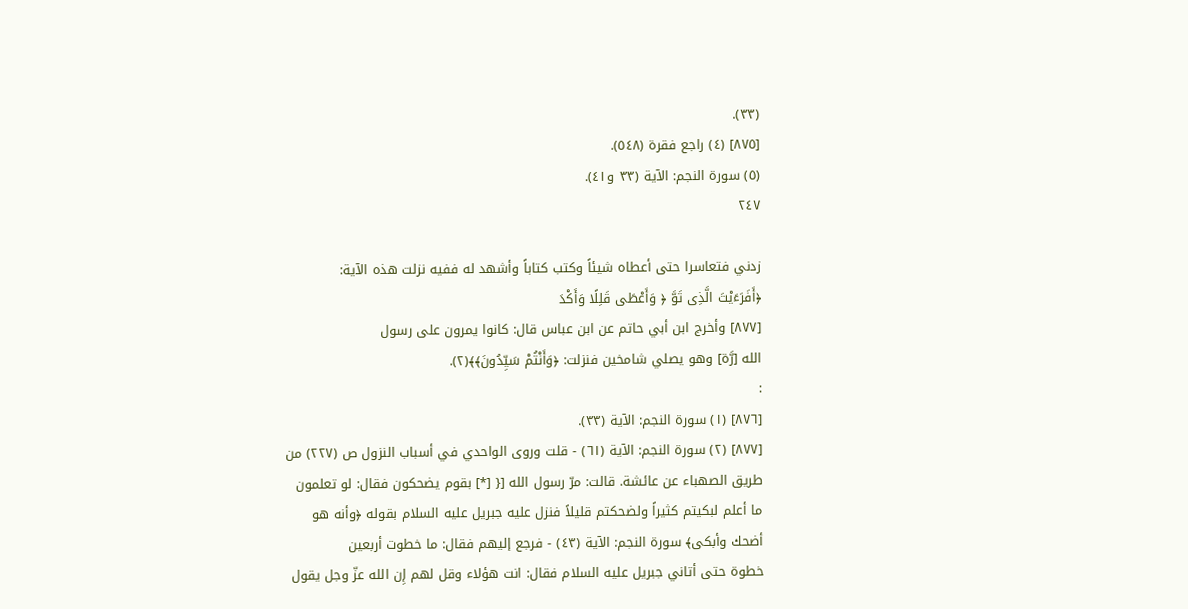(٣٣).
[٨٧٥] (٤) راجع فقرة (٥٤٨).
(٥) سورة النجم: الآية (٣٣ و٤١).
٢٤٧

زدني فتعاسرا حتى أعطاه شيئاً وكتب كتاباً وأشهد له ففيه نزلت هذه الآية:
﴿أَفَرَءَيْتَ الَّذِى تَوَّ ﴿ وَأَعْطَى قَلِلًا وَأَكْدَ
[٨٧٧] وأخرج ابن أبي حاتم عن ابن عباس قال: كانوا يمرون على رسول
الله [رَّة] وهو يصلي شامخين فنزلت: ﴿وَأَنْتُمْ سَيِّدُونَ﴾﴾(٢).
:
[٨٧٦] (١) سورة النجم: الآية (٣٣).
[٨٧٧] (٢) سورة النجم: الآية (٦١) - قلت وروى الواحدي في أسباب النزول ص (٢٢٧) من
طريق الصهباء عن عائشة. قالت: مرّ رسول الله [{ [*] بقوم يضحكون فقال: لو تعلمون
ما أعلم لبكيتم كثيراً ولضحكتم قليلاً فنزل عليه جبريل عليه السلام بقوله ﴿وأنه هو
أضحك وأبكى﴾ سورة النجم: الآية (٤٣) - فرجع إليهم فقال: ما خطوت أربعين
خطوة حتى أتاني جبريل عليه السلام فقال: انت هؤلاء وقل لهم إِن الله عزّ وجل يقول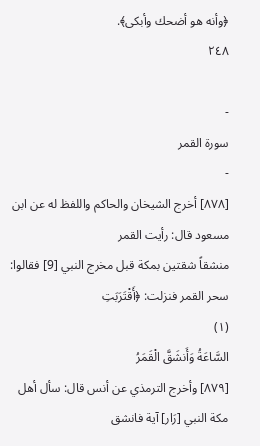﴿وأنه هو أضحك وأبكى﴾.
٢٤٨

-
سورة القمر
-
[٨٧٨] أخرج الشيخان والحاكم واللفظ له عن ابن مسعود قال: رأيت القمر
منشقاً شقتين بمكة قبل مخرج النبي [9] فقالوا: سحر القمر فنزلت: ﴿أَقْتَرَبَتِ
(١)
السَّاعَةُ وَأَنشَقَّ الْقَمَرُ
[٨٧٩] وأخرج الترمذي عن أنس قال: سأل أهل مكة النبي [رَار] آية فانشق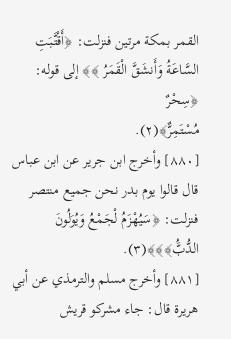القمر بمكة مرتين فنزلت: ﴿أَقْتَّبَتِ السَّاعَةُ وَأَنشَقَّ الْقَمَرُ ﴾﴾ إلى قوله: ﴿سِحْرٌ
مُسْتَمِرٌّ﴾(٢).
[٨٨٠] وأخرج ابن جرير عن ابن عباس قال قالوا يوم بدر نحن جميع منتصر
فنزلت: ﴿سَيُهْزَمُ لْجَمْعُ وَيُوَلُونَ الدُّبَُّ﴾﴾﴾(٣).
[٨٨١] وأخرج مسلم والترمذي عن أبي هريرة قال: جاء مشركو قريش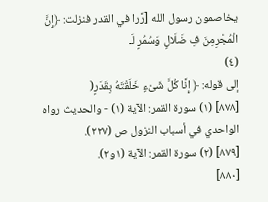يخاصمون رسول الله [رَّرا في القدر فنزلت: ﴿إِنَّ الْمُجْرِمِنَ فِ ضَلَالٍ وَسُمُرٍ لَـ
(٤)
إلى قوله: ﴿ إِنَّا كُلَّ شَىْءٍ خَلَقْتَهُ بِقَدَرٍ(
[٨٧٨] (١) سورة القمر: الآية (١) - والحديث رواه الواحدي في أسباب النزول ص (٢٢٧).
[٨٧٩] (٢) سورة القمر: الآية (١و٢).
[٨٨٠]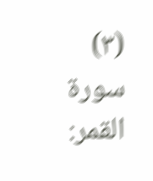(٣) سورة القمر: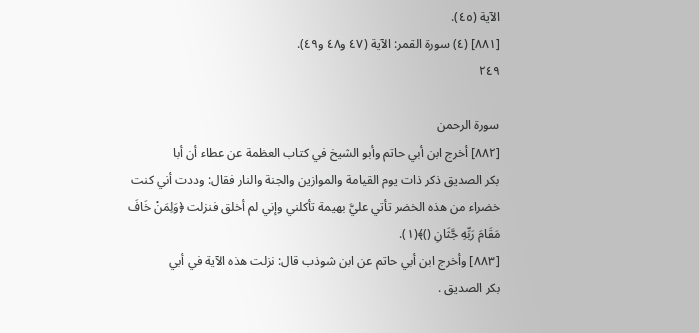الآية (٤٥).
[٨٨١] (٤) سورة القمر: الآية (٤٧ و٤٨ و٤٩).
٢٤٩

سورة الرحمن
[٨٨٢] أخرج ابن أبي حاتم وأبو الشيخ في كتاب العظمة عن عطاء أن أبا
بكر الصديق ذكر ذات يوم القيامة والموازين والجنة والنار فقال: وددت أني كنت
خضراء من هذه الخضر تأتي عليَّ بهيمة تأكلني وإني لم أخلق فنزلت ﴿وَلِمَنْ خَافَ
مَقَامَ رَبِّهِ جَّثَانِ ()﴾(١).
[٨٨٣] وأخرج ابن أبي حاتم عن ابن شوذب قال: نزلت هذه الآية في أبي
بكر الصديق .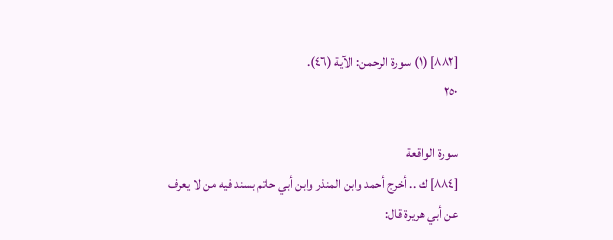[٨٨٢] (١) سورة الرحمن: الآية (٤٦).
٢٥٠

سورة الواقعة
[٨٨٤] ك .. أخرج أحمد وابن المنذر وابن أبي حاتم بسند فيه من لا يعرف
عن أبي هريرة قال: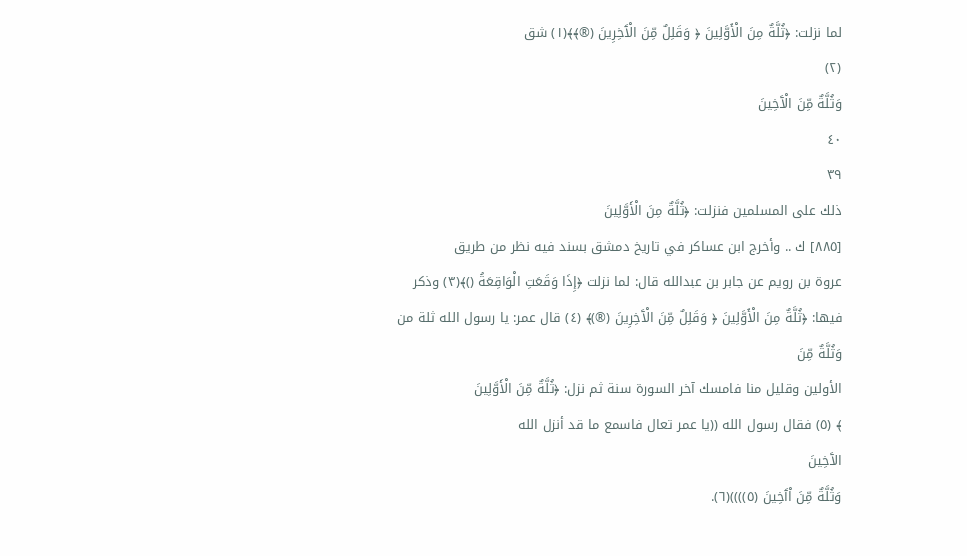لما نزلت: ﴿ثُلَّةٌ مِنَ الْأَوَّلِينَ ﴿ وَقَلِلٌ مِّنَ الْآَخِرِينَ (®﴾﴾(١) شق
(٢)
وَثُلَّةٌ مِّنَ الْآَخِينَ
٤٠
٣٩
ذلك على المسلمين فنزلت: ﴿ثُلَّةٌ مِنَ الْأَوَّلِينَ
[٨٨٥] ك .. وأخرج ابن عساكر في تاريخ دمشق بسند فيه نظر من طريق
عروة بن رويم عن جابر بن عبدالله قال: لما نزلت ﴿إِذَا وَقَعَتِ الْوَاقِعَةُ ()﴾(٣) وذكر
فيها: ﴿ثُلَّةٌ مِنَ الْأَوَّلِينَ ﴿ وَقَلِلٌ مِّنَ الْآَخِرِينَ (®)﴾ (٤) قال عمر: يا رسول الله ثلة من
وَثُلَّةٌ مِّنَ
الأولين وقليل منا فامسك آخر السورة سنة ثم نزل: ﴿ثُلَّةٌ مِّنَ الْأَوَّلِينَ
﴾ (٥) فقال رسول الله ((يا عمر تعال فاسمع ما قد أنزل الله
الآَخِینَ
وَثُلَّةٌ مِّنَ اْآَخِينَ (٥))))(٦).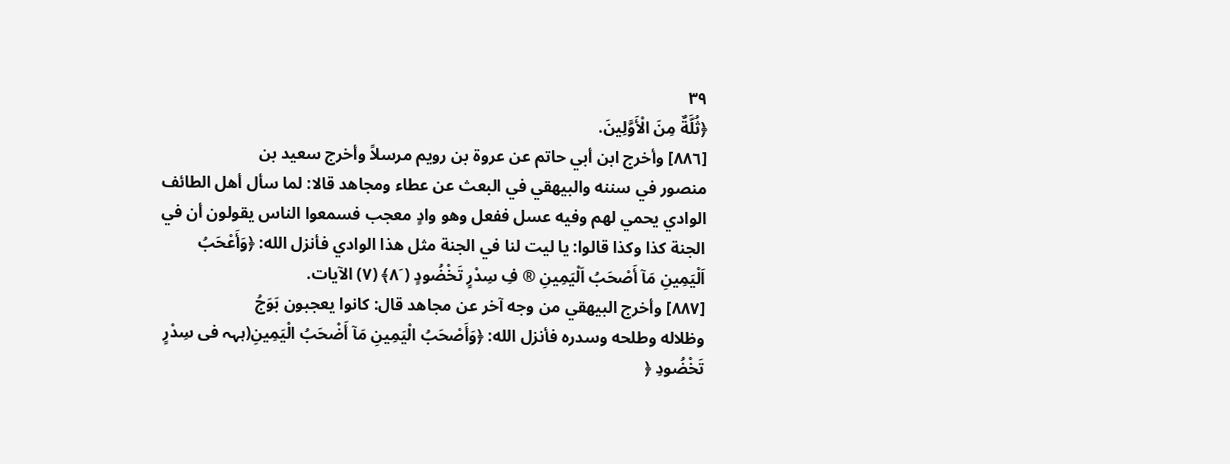٣٩
﴿ثُلَّةٌ مِنَ الْأَوَّلِينَ.
[٨٨٦] وأخرج ابن أبي حاتم عن عروة بن رويم مرسلاً وأخرج سعيد بن
منصور في سننه والبيهقي في البعث عن عطاء ومجاهد قالا: لما سأل أهل الطائف
الوادي يحمي لهم وفيه عسل ففعل وهو وادٍ معجب فسمعوا الناس يقولون أن في
الجنة كذا وكذا قالوا: يا ليت لنا في الجنة مثل هذا الوادي فأنزل الله: ﴿وَأَعْحَبُ
اَلْيَمِينِ مَآ أَصْحَبُ اَلْيَمِينِ ® فِ سِدْرٍ تَخْضُودٍ (٨َ﴾ (٧) الآيات.
[٨٨٧] وأخرج البيهقي من وجه آخر عن مجاهد قال: كانوا يعجبون بَوَجُ
وظلاله وطلحه وسدره فأنزل الله: ﴿وَأَصْحَبُ الْيَمِينِ مَآ أَضْحَبُ الْيَمِينِ(ہہہ فی سِدْرٍ
تَخْضُودِ ﴿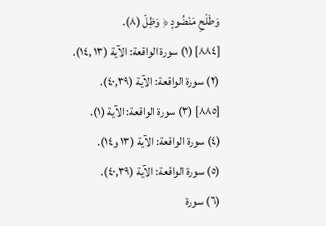وَطَلْحِ مَنْضُودٍ ﴿ وَظِلّ (٨).
[٨٨٤] (١) سورة الواقعة: الآية (١٣ ,١٤).
(٢) سورة الواقعة: الآية (٤٠,٣٩).
[٨٨٥] (٣) سورة الواقعة: الآية (١).
(٤) سورة الواقعة: الآية (١٣ و١٤).
(٥) سورة الواقعة: الآية (٤٠,٣٩).
(٦) سورة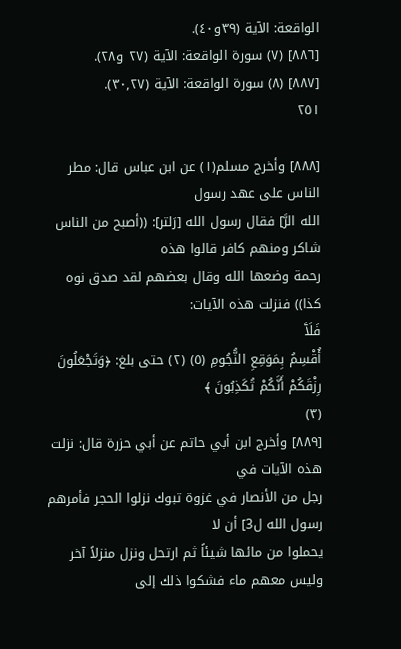الواقعة: الآية (٣٩و٤٠).
[٨٨٦] (٧) سورة الواقعة: الآية (٢٧ و٢٨).
[٨٨٧] (٨) سورة الواقعة: الآية (٣٠,٢٧).
٢٥١

[٨٨٨] وأخرج مسلم(١) عن ابن عباس قال: مطر الناس على عهد رسول
الله الرَّ] فقال رسول الله [رَلتر]: ((أصبح من الناس شاكر ومنهم كافر قالوا هذه
رحمة وضعها الله وقال بعضهم لقد صدق نوه كذا)) فنزلت هذه الآيات:
فَلَآَ
أُقْسِمُ بِمَوَقِعِ النُّجُومِ (٥) (٢) حتى بلغ: ﴿وَتَجْعَلُونَ رِزْقَكُمْ أَنَّكُمْ تُكَذِبُونَ ﴾
(٣)
[٨٨٩] وأخرج ابن أبي حاتم عن أبي حزرة قال: نزلت هذه الآيات في
رجل من الأنصار في غزوة تبوك نزلوا الحجر فأمرهم رسول الله ل3] أن لا
يحملوا من مائها شيئاً ثم ارتحل ونزل منزلاً آخر وليس معهم ماء فشكوا ذلك إلى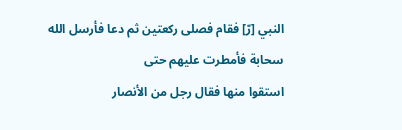النبي [رّ] فقام فصلى ركعتين ثم دعا فأرسل الله سحابة فأمطرت عليهم حتى
استقوا منها فقال رجل من الأنصار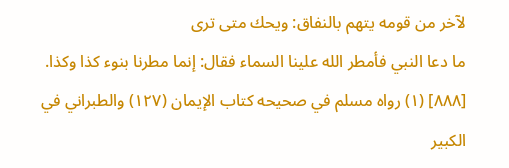لآخر من قومه يتهم بالنفاق: ويحك متى ترى
ما دعا النبي فأمطر الله علينا السماء فقال: إنما مطرنا بنوء كذا وكذا.
[٨٨٨] (١) رواه مسلم في صحيحه كتاب الإيمان (١٢٧) والطبراني في الكبير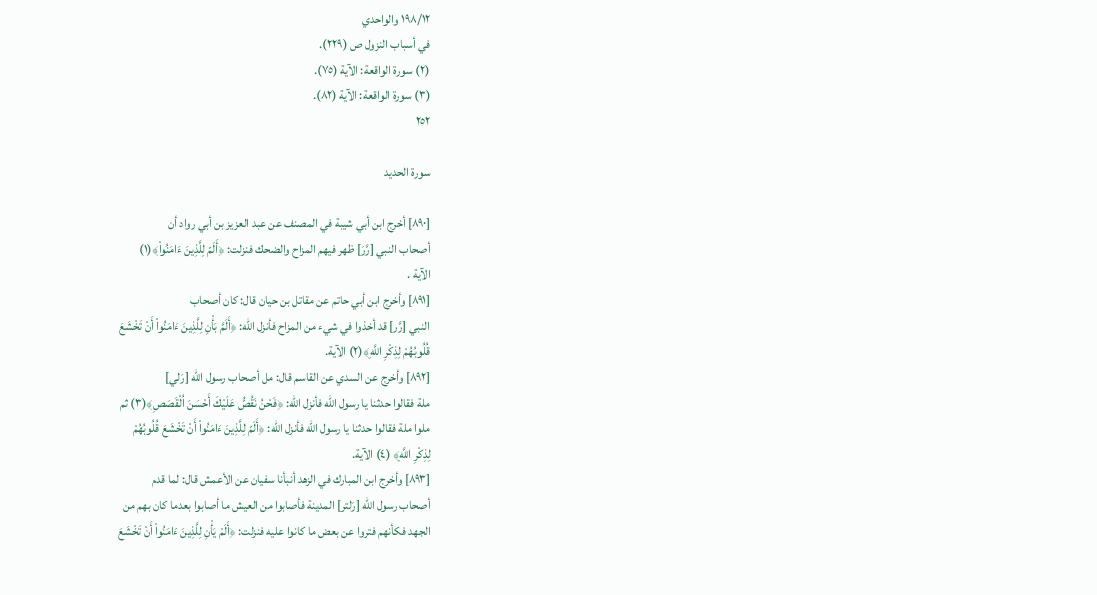١٩٨/١٢ والواحدي
في أسباب النزول ص (٢٢٩).
(٢) سورة الواقعة: الآية (٧٥).
(٣) سورة الواقعة: الآية (٨٢).
٢٥٢

سورة الحديد

[٨٩٠] أخرج ابن أبي شيبة في المصنف عن عبد العزيز بن أبي رواد أن
أصحاب النبي [رَّرَ] ظهر فيهم المزاح والضحك فنزلت: ﴿أَلَمّ لِلَّذِينَ ءَامَنُواْ﴾(١)
الآية .
[٨٩١] وأخرج ابن أبي حاتم عن مقاتل بن حيان قال: كان أصحاب
النبي [رَّر] قد أخذوا في شيء من المزاح فأنزل الله: ﴿أَلَمَّ بَأْنِ لِلَّذِينَ ءَامَنُواْ أَنْ تَخْشَعَ
قُلُوبُهُمْ لِذِكْرِ اللَّهِ﴾(٢) الآية.
[٨٩٢] وأخرج عن السدي عن القاسم قال: مل أصحاب رسول الله [رَلي]
ملة فقالوا حدثنا يا رسول الله فأنزل الله: ﴿فَحْنُ نَقُصُّ عَلَيْكَ أَحْسَنَ اُلْقَصَصِ﴾(٣) ثم
ملوا ملة فقالوا حدثنا يا رسول الله فأنزل الله: ﴿أَلَمّ لِلَّذِينَ ءَامَنُواْ أَنْ تَخْشَعَ قُلُوبُهُمْ
لِذِكْرِ اللَّهِ﴾ (٤) الآية.
[٨٩٣] وأخرج ابن المبارك في الزهد أنبأنا سفيان عن الأعمش قال: لما قدم
أصحاب رسول الله [رَلتر] المدينة فأصابوا من العيش ما أصابوا بعدما كان بهم من
الجهد فكأنهم فتروا عن بعض ما كانوا عليه فنزلت: ﴿أَلَمْ يَأْنِ لِلَّذِينَ ءَامَنُواْ أَنْ تَخْشَعَ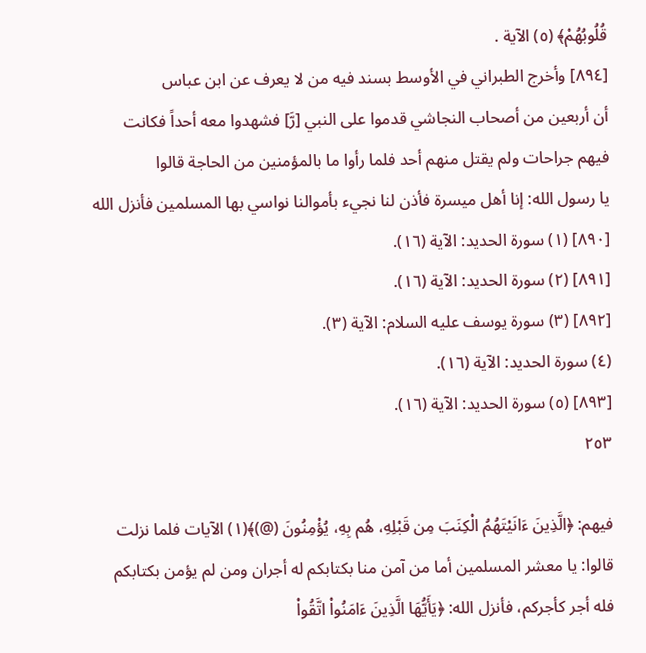قُلُوبُهُمْ﴾ (٥) الآية .
[٨٩٤] وأخرج الطبراني في الأوسط بسند فيه من لا يعرف عن ابن عباس
أن أربعين من أصحاب النجاشي قدموا على النبي [رَّ] فشهدوا معه أحداً فكانت
فيهم جراحات ولم يقتل منهم أحد فلما رأوا ما بالمؤمنين من الحاجة قالوا
يا رسول الله: إنا أهل ميسرة فأذن لنا نجيء بأموالنا نواسي بها المسلمين فأنزل الله
[٨٩٠] (١) سورة الحديد: الآية (١٦).
[٨٩١] (٢) سورة الحديد: الآية (١٦).
[٨٩٢] (٣) سورة يوسف عليه السلام: الآية (٣).
(٤) سورة الحديد: الآية (١٦).
[٨٩٣] (٥) سورة الحديد: الآية (١٦).
٢٥٣

فيهم: ﴿الَّذِينَ ءَانَيْتَهُمُ الْكِنَبَ مِن قَبْلِهِ، هُم بِهِ، يُؤْمِنُونَ (@)﴾(١) الآيات فلما نزلت
قالوا: يا معشر المسلمين أما من آمن منا بكتابكم له أجران ومن لم يؤمن بكتابكم
فله أجر كأجركم، فأنزل الله: ﴿يَأَيُّهَا الَّذِينَ ءَامَنُواْ اتَّقُواْ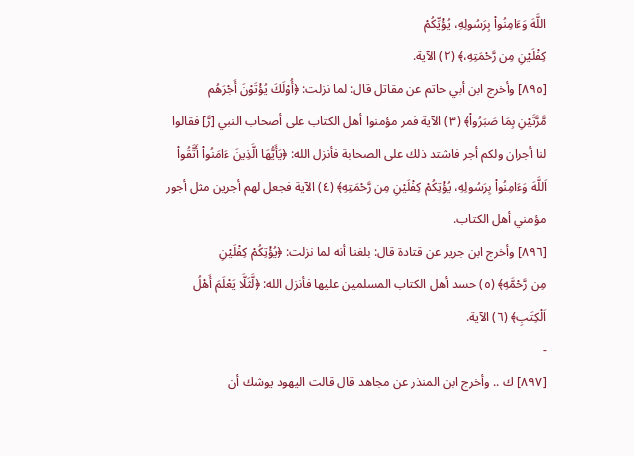اللَّهَ وَءَامِنُواْ بِرَسُولِهِ، يُؤْيِّكُمْ
كِفْلَيْنِ مِن رَّحْمَتِهِ،﴾ (٢) الآية.
[٨٩٥] وأخرج ابن أبي حاتم عن مقاتل قال: لما نزلت: ﴿أُوْلَكَ يُؤْتَوْنَ أَجْرَهُم
مَّرَّتَيْنِ بِمَا صَبَرُواْ﴾ (٣) الآية فمر مؤمنوا أهل الكتاب على أصحاب النبي [رَّ] فقالوا
لنا أجران ولكم أجر فاشتد ذلك على الصحابة فأنزل الله: ﴿يَأَيُّهَا الَّذِينَ ءَامَنُواْ أَتَّقُواْ
اَللَّهَ وَءَامِنُواْ بِرَسُولِهِ، يُؤْتِكُمْ كِفْلَيْنِ مِن رَّحْمَتِهِ﴾ (٤) الآية فجعل لهم أجرين مثل أجور
مؤمني أهل الكتاب.
[٨٩٦] وأخرج ابن جرير عن قتادة قال: بلغنا أنه لما نزلت: ﴿يُؤْتِكُمْ كِفْلَيْنِ
مِن رَّحْمَّهِ﴾ (٥) حسد أهل الكتاب المسلمين عليها فأنزل الله: ﴿لَّثَلَّا يَعْلَمَ أَهْلُ
اَلْكِتَبِ﴾ (٦) الآية.
-
[٨٩٧] ك .. وأخرج ابن المنذر عن مجاهد قال قالت اليهود يوشك أن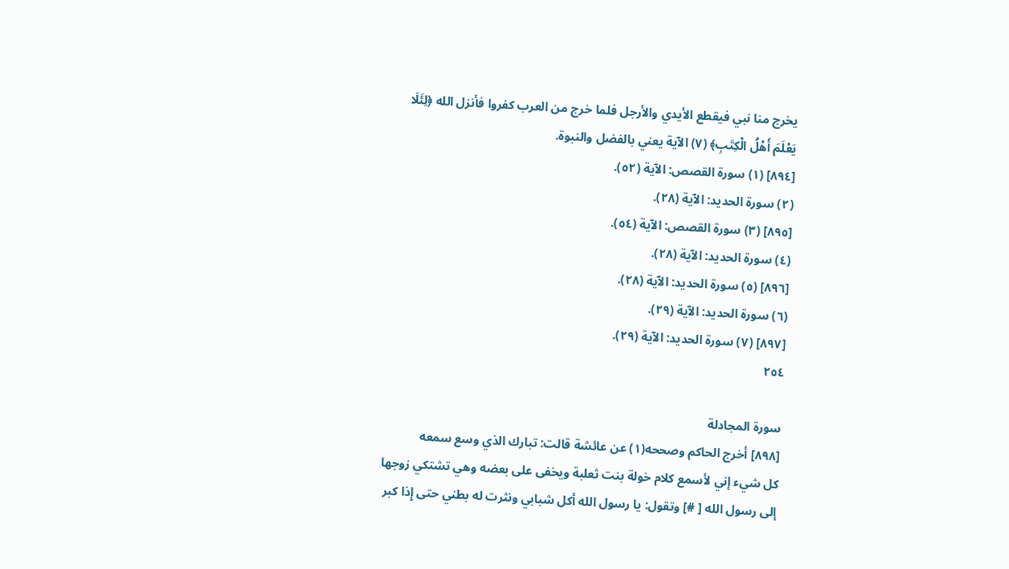يخرج منا نبي فيقطع الأيدي والأرجل فلما خرج من العرب كفروا فأنزل الله ﴿لِئَلَا
يَعْلَمَ أَهْلُ الْكِتَبِ﴾ (٧) الآية يعني بالفضل والنبوة.
[٨٩٤] (١) سورة القصص: الآية (٥٢).
(٢) سورة الحديد: الآية (٢٨).
[٨٩٥] (٣) سورة القصص: الآية (٥٤).
(٤) سورة الحديد: الآية (٢٨).
[٨٩٦] (٥) سورة الحديد: الآية (٢٨).
(٦) سورة الحديد: الآية (٢٩).
[٨٩٧] (٧) سورة الحديد: الآية (٢٩).
٢٥٤

سورة المجادلة
[٨٩٨] أخرج الحاكم وصححه(١) عن عائشة قالت: تبارك الذي وسع سمعه
كل شيء إني لأسمع كلام خولة بنت ثعلبة ويخفى على بعضه وهي تشتكي زوجها
إلى رسول الله [ #] وتقول: يا رسول الله أكل شبابي ونثرت له بطني حتى إِذا كبر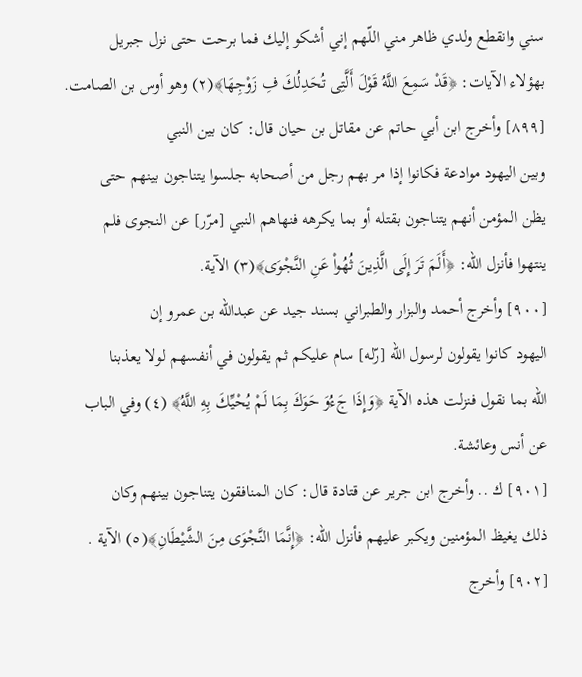سني وانقطع ولدي ظاهر مني اللّهم إني أشكو إليك فما برحت حتى نزل جبريل
بهؤلاء الآيات: ﴿قَدْ سَمِعَ اللَّهُ قَوْلَ أَلَّتِى تُحَدِلُكَ فِ زَوْجِهَا﴾(٢) وهو أوس بن الصامت.
[٨٩٩] وأخرج ابن أبي حاتم عن مقاتل بن حيان قال: كان بين النبي
وبين اليهود موادعة فكانوا إذا مر بهم رجل من أصحابه جلسوا يتناجون بينهم حتى
يظن المؤمن أنهم يتناجون بقتله أو بما يكرهه فنهاهم النبي [مرّر] عن النجوى فلم
ينتهوا فأنزل الله: ﴿أَلَمَ تَرَ إِلَى الَّذِينَ ثُهُواْ عَنِ النَّجْوَى﴾(٣) الآية.
[٩٠٠] وأخرج أحمد والبزار والطبراني بسند جيد عن عبدالله بن عمرو إن
اليهود كانوا يقولون لرسول الله [رّله] سام عليكم ثم يقولون في أنفسهم لولا يعذبنا
الله بما نقول فنزلت هذه الآية ﴿وَإِذَا جَءُوَ حَوَكَ بِمَا لَمْ يُحْيِّكَ بِهِ اللَّهُ﴾ (٤) وفي الباب
عن أنس وعائشة.
[٩٠١] ك .. وأخرج ابن جرير عن قتادة قال: كان المنافقون يتناجون بينهم وكان
ذلك يغيظ المؤمنين ويكبر عليهم فأنزل الله: ﴿إِنَّمَا النَّجْوَى مِنَ الشَّيْطَانِ﴾(٥) الآية .
[٩٠٢] وأخرج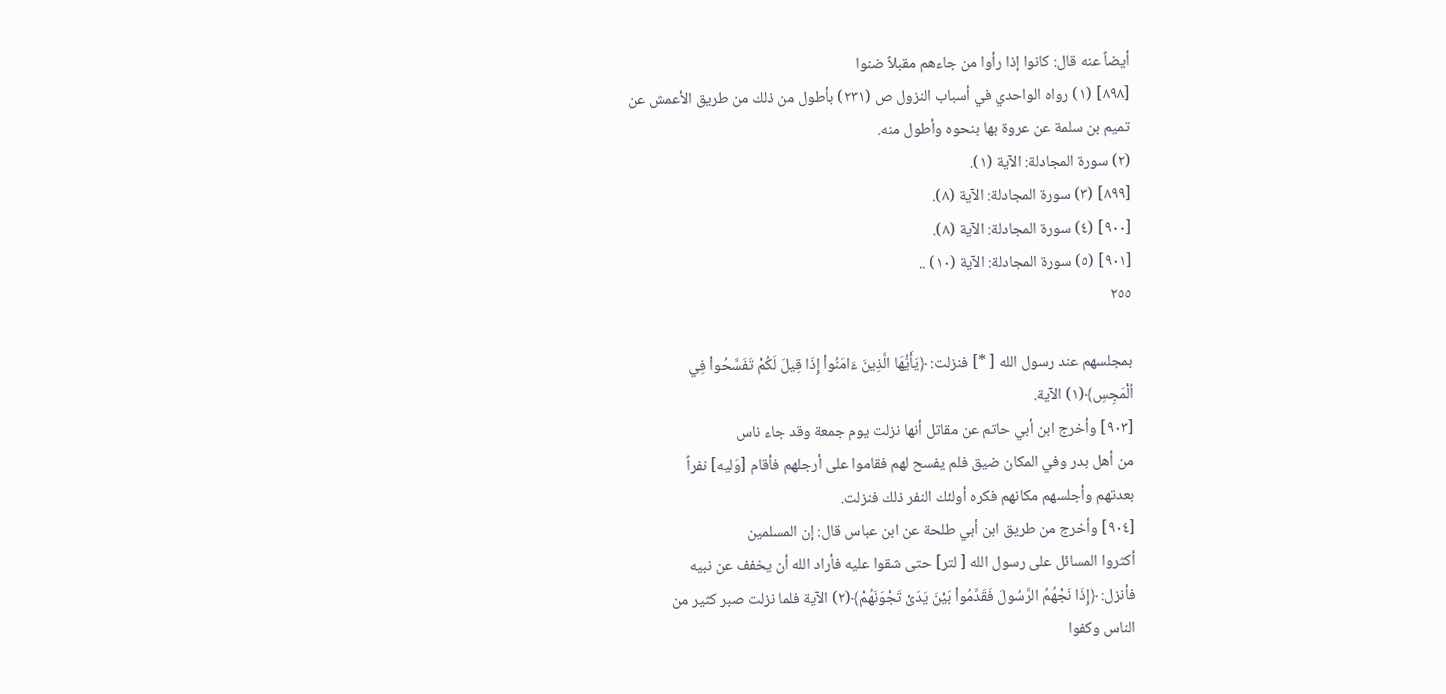أيضاً عنه قال: كانوا إذا رأوا من جاءهم مقبلاً ضنوا
[٨٩٨] (١) رواه الواحدي في أسباب النزول ص (٢٣١) بأطول من ذلك من طريق الأعمش عن
تميم بن سلمة عن عروة بها بنحوه وأطول منه.
(٢) سورة المجادلة: الآية (١).
[٨٩٩] (٣) سورة المجادلة: الآية (٨).
[٩٠٠] (٤) سورة المجادلة: الآية (٨).
[٩٠١] (٥) سورة المجادلة: الآية (١٠) ..
٢٥٥

بمجلسهم عند رسول الله [ *] فنزلت: ﴿يَأَيُّهَا الَّذِينَ ءَامَنُواْ إِذَا قِيلَ لَكُمْ تَفَسَّحُواْ فِي
اُلْمَجِسِ﴾(١) الآية.
[٩٠٣] وأخرج ابن أبي حاتم عن مقاتل أنها نزلت يوم جمعة وقد جاء ناس
من أهل بدر وفي المكان ضيق فلم يفسح لهم فقاموا على أرجلهم فأقام [وَليه] نفراً
بعدتهم وأجلسهم مكانهم فكره أولئك النفر ذلك فنزلت.
[٩٠٤] وأخرج من طريق ابن أبي طلحة عن ابن عباس قال: إن المسلمين
أكثروا المسائل على رسول الله [ لتر] حتى شقوا عليه فأراد الله أن يخفف عن نبيه
فأنزل: ﴿إِذَا نَجْهُمُ الرَّسُولَ فَقَدِّمُواْ بَيْنَ يَدَىْ تَجْوَنَهُمْ﴾(٢) الآية فلما نزلت صبر كثير من
الناس وكفوا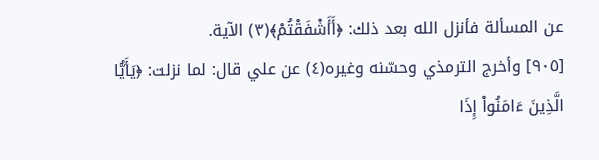عن المسألة فأنزل الله بعد ذلك: ﴿أَأَشْفَقْتُمْ﴾(٣) الآية.
[٩٠٥] وأخرج الترمذي وحسّنه وغيره(٤) عن علي قال: لما نزلت: ﴿يَأَيُّا
الَّذِينَ ءَامَنُواْ إِذَا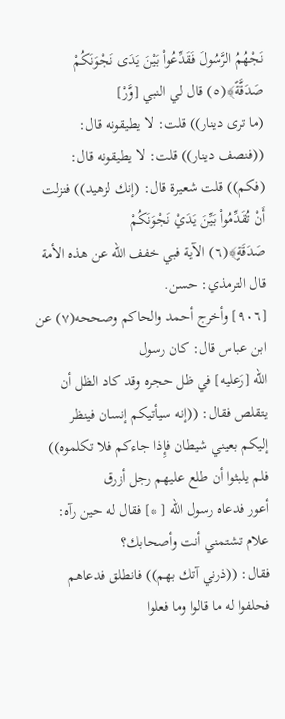نَجْهُمُ الرَّسُولَ فَقَدِّعُواْ بَيْنَ يَدَى نَجْوَنَكُمْ صَدَقَّةً﴾(٥) قال لي النبي [وَّرْ]
(ما ترى دينار)) قلت: لا يطيقونه قال: ((فنصف دينار)) قلت: لا يطيقونه قال:
(فكم)) قلت شعيرة قال: (إنك لزهيد)) فنزلت أَنْ تُقَدِّمُواْ بَيِّنَ يَدَيْ نَجْوَنَكُمْ
صَدَقَةٍ﴾(٦) الآية فبي خفف الله عن هذه الأمة قال الترمذي: حسن.
[٩٠٦] وأخرج أحمد والحاكم وصححه(٧) عن ابن عباس قال: كان رسول
الله [رَعليه] في ظل حجره وقد كاد الظل أن يتقلص فقال: ((إنه سيأتيكم إنسان فينظر
إليكم بعيني شيطان فإِذا جاءكم فلا تكلموه)) فلم يلبثوا أن طلع عليهم رجل أزرق
أعور فدعاه رسول الله [ *] فقال له حين رآه: علام تشتمني أنت وأصحابك؟
فقال: ((ذرني آتك بهم)) فانطلق فدعاهم فحلفوا له ما قالوا وما فعلوا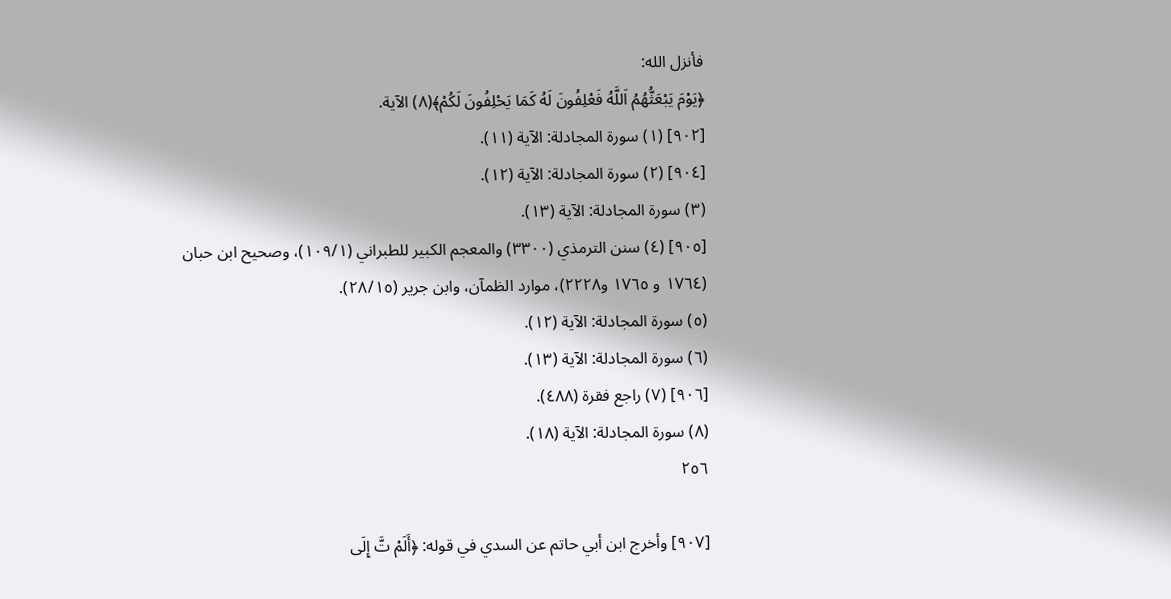فأنزل الله:
﴿يَوْمَ يَبْعَثُّهُمُ اَللَّهُ فَعْلِفُونَ لَهُ كَمَا يَحْلِفُونَ لَكُمْ﴾(٨) الآية.
[٩٠٢] (١) سورة المجادلة: الآية (١١).
[٩٠٤] (٢) سورة المجادلة: الآية (١٢).
(٣) سورة المجادلة: الآية (١٣).
[٩٠٥] (٤) سنن الترمذي (٣٣٠٠) والمعجم الكبير للطبراني (١٠٩/١)، وصحيح ابن حبان
(١٧٦٤ و ١٧٦٥ و٢٢٢٨)، موارد الظمآن، وابن جرير (٢٨/١٥).
(٥) سورة المجادلة: الآية (١٢).
(٦) سورة المجادلة: الآية (١٣).
[٩٠٦] (٧) راجع فقرة (٤٨٨).
(٨) سورة المجادلة: الآية (١٨).
٢٥٦

[٩٠٧] وأخرج ابن أبي حاتم عن السدي في قوله: ﴿أَلَمْ تَّ إِلَى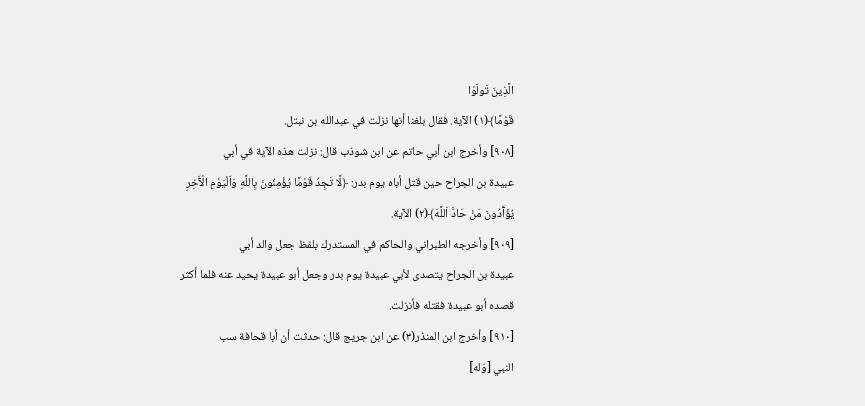الَّذِينَ تَولَوْا
قَوْمًا﴾(١) الآية. فقال بلغنا أنها نزلت في عبدالله بن نبتل.
[٩٠٨] وأخرج ابن أبي حاتم عن ابن شوذب قال: نزلت هذه الآية في أبي
عبيدة بن الجراح حين قتل أباه يوم بدر: ﴿لَّا تَجِدُ قَوْمًا يُؤْمِنُونَ بِاللَّهِ وَاَلْيَوْمِ الْآَخِرِ
يُؤَآَدُونَ مَنْ حَادَّ اَللَّهَ﴾(٢) الآية.
[٩٠٩] وأخرجه الطبراني والحاكم في المستدرك بلفظ جعل والد أبي
عبيدة بن الجراح يتصدى لأبي عبيدة يوم بدر وجعل أبو عبيدة يحيد عنه فلما أكثر
قصده أبو عبيدة فقتله فأنزلت.
[٩١٠] وأخرج ابن المنذر(٣) عن ابن جريج قال: حدثت أن أبا قحافة سب
النبي [وَله]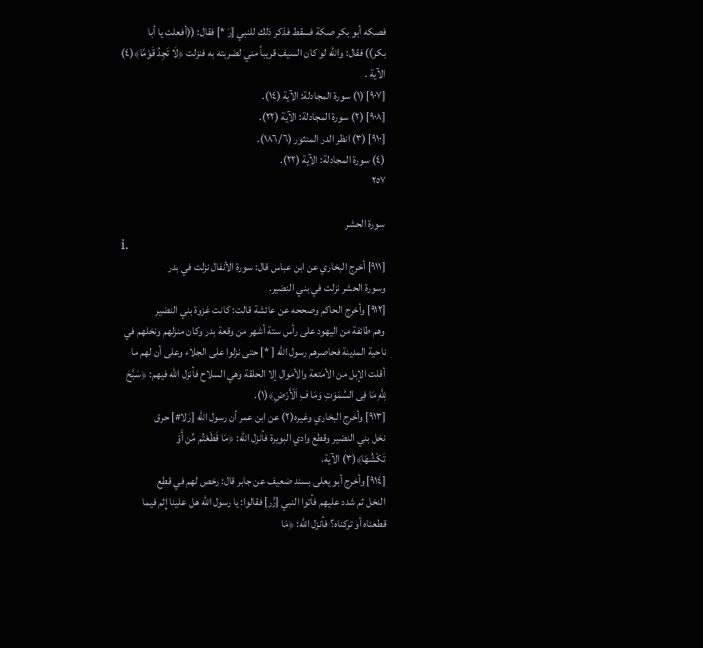فصكه أبو بكر صكة فسقط فذكر ذلك للنبي [رَ *] فقال: ((أفعلت يا أبا
بكر)) فقال: والله لو كان السيف قريباً مني لضربته به فنزلت ﴿لَا تَجِدُ قَوْمًا﴾(٤)
الآية .
[٩٠٧] (١) سورة المجادلة: الآية (١٤).
[٩٠٨] (٢) سورة المجادلة: الآية (٢٢).
[٩١٠] (٣) انظر الدر المنثور (١٨٦/٦).
(٤) سورة المجادلة: الآية (٢٢).
٢٥٧

سورة الحشر
i.
[٩١١] أخرج البخاري عن ابن عباس قال: سورة الأنفال نزلت في بدر
وسورة الحشر نزلت في بني النضير.
[٩١٢] وأخرج الحاكم وصححه عن عائشة قالت: كانت غزوة بني النضير
وهم طائفة من اليهود على رأس ستة أشهر من وقعة بدر وكان منزلهم ونخلهم في
ناحية المدينة فحاصرهم رسول الله [ *] حتى نزلوا على الجلاء وعلى أن لهم ما
أقلت الإبل من الأمتعة والأموال إلا الحلقة وهي السلاح فأنزل الله فيهم: ﴿سَبَّحَ
لِلَّهِ مَا فِى السَّمَوَتِ وَمَا فِ اَلْأَرْضِ﴾(١).
[٩١٣] وأخرج البخاري وغيره(٢) عن ابن عمر أن رسول الله [رَلا#] حرق
نخل بني النضير وقطع وادي البويرة فأنزل الله: ﴿مَا قَطَعْتُم مِّن أَوْ
تَكْشُهَا﴾(٣) الآية.
[٩١٤] وأخرج أبو يعلى بسند ضعيف عن جابر قال: رخص لهم في قطع
النخل ثم شدد عليهم فأتوا النبي [رَّر] فقالوا: يا رسول الله هل علينا إِثم فيما
قطعناه أو تركناه؟ فأنزل الله: ﴿مَا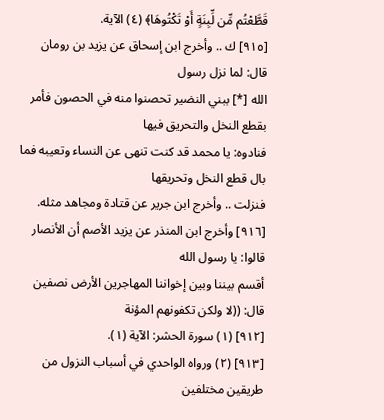قَطَّعْتُم مِّن لِّبِنَةٍ أَوْ تَكْتُوهَا﴾ (٤) الآية.
[٩١٥] ك .. وأخرج ابن إسحاق عن يزيد بن رومان قال: لما نزل رسول
الله [*] ببني النضير تحصنوا منه في الحصون فأمر بقطع النخل والتحريق فيها
فنادوه: يا محمد قد كنت تنهى عن النساء وتعيبه فما بال قطع النخل وتحريقها
فنزلت .. وأخرج ابن جرير عن قتادة ومجاهد مثله.
[٩١٦] وأخرج ابن المنذر عن يزيد الأصم أن الأنصار قالوا: يا رسول الله
أقسم بيننا وبين إخواننا المهاجرين الأرض نصفين قال: ((لا ولكن تكفونهم المؤنة
[٩١٢] (١) سورة الحشر: الآية (١).
[٩١٣] (٢) ورواه الواحدي في أسباب النزول من طريقين مختلفين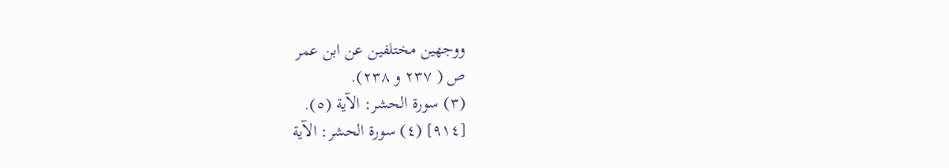ووجهين مختلفين عن ابن عمر
ص ( ٢٣٧ و ٢٣٨).
(٣) سورة الحشر: الآية (٥).
[٩١٤] (٤) سورة الحشر: الآية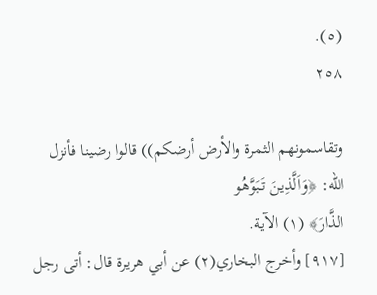(٥).
٢٥٨

وتقاسمونهم الثمرة والأرض أرضكم)) قالوا رضينا فأنزل الله: ﴿وَاَلَّذِينَ تَبَوَّهُو
الذَّارَ﴾ (١) الآية.
[٩١٧] وأخرج البخاري(٢) عن أبي هريرة قال: أتى رجل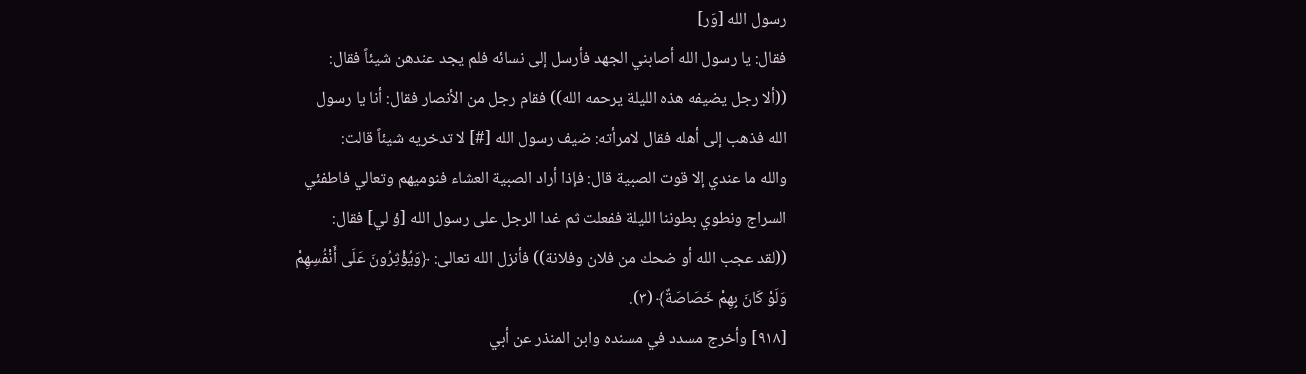رسول الله [وَر]
فقال: يا رسول الله أصابني الجهد فأرسل إلى نسائه فلم يجد عندهن شيئاً فقال:
((ألا رجل يضيفه هذه الليلة يرحمه الله)) فقام رجل من الأنصار فقال: أنا يا رسول
الله فذهب إلى أهله فقال لامرأته: ضيف رسول الله [#] لا تدخريه شيئاً قالت:
والله ما عندي إلا قوت الصبية قال: فإذا أراد الصبية العشاء فنوميهم وتعالي فاطفئي
السراج ونطوي بطوننا الليلة ففعلت ثم غدا الرجل على رسول الله [ؤ لي] فقال:
((لقد عجب الله أو ضحك من فلان وفلانة)) فأنزل الله تعالى: ﴿وَيُؤْثِرُونَ عَلَى أَنْفُسِهِمْ
وَلَوْ كَانَ بِهِمْ خَصَاصَةٌ﴾ (٣).
[٩١٨] وأخرج مسدد في مسنده وابن المنذر عن أبي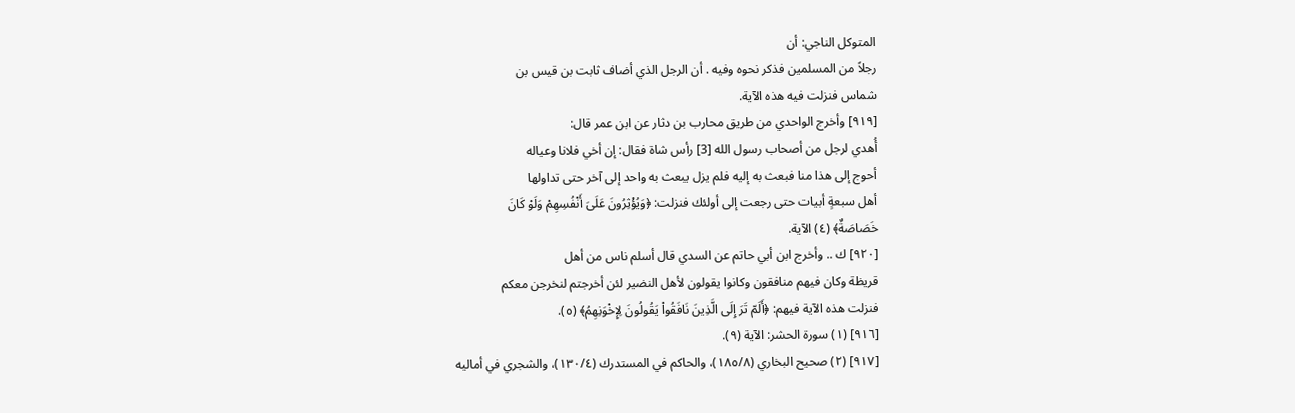المتوكل الناجي: أن
رجلاً من المسلمين فذكر نحوه وفيه . أن الرجل الذي أضاف ثابت بن قيس بن
شماس فنزلت فيه هذه الآية.
[٩١٩] وأخرج الواحدي من طريق محارب بن دثار عن ابن عمر قال:
أُهدي لرجل من أصحاب رسول الله [3] رأس شاة فقال: إن أخي فلانا وعياله
أحوج إلى هذا منا فبعث به إليه فلم يزل يبعث به واحد إلى آخر حتى تداولها
أهل سبعةٍ أبيات حتى رجعت إلى أولئك فنزلت: ﴿وَيُؤْثِرُونَ عَلَىَ أَنْفُسِهِمْ وَلَوْ كَانَ
خَصَاصَةٌ﴾ (٤) الآية.
[٩٢٠] ك .. وأخرج ابن أبي حاتم عن السدي قال أسلم ناس من أهل
قريظة وكان فيهم منافقون وكانوا يقولون لأهل النضير لئن أخرجتم لنخرجن معكم
فنزلت هذه الآية فيهم: ﴿أَلَمّ تَرَ إِلَى الَّذِينَ نَافَقُواْ يَقُولُونَ لِإِخْوَنِهِمُ﴾ (٥).
[٩١٦] (١) سورة الحشر: الآية (٩).
[٩١٧] (٢) صحيح البخاري (١٨٥/٨)، والحاكم في المستدرك (١٣٠/٤)، والشجري في أماليه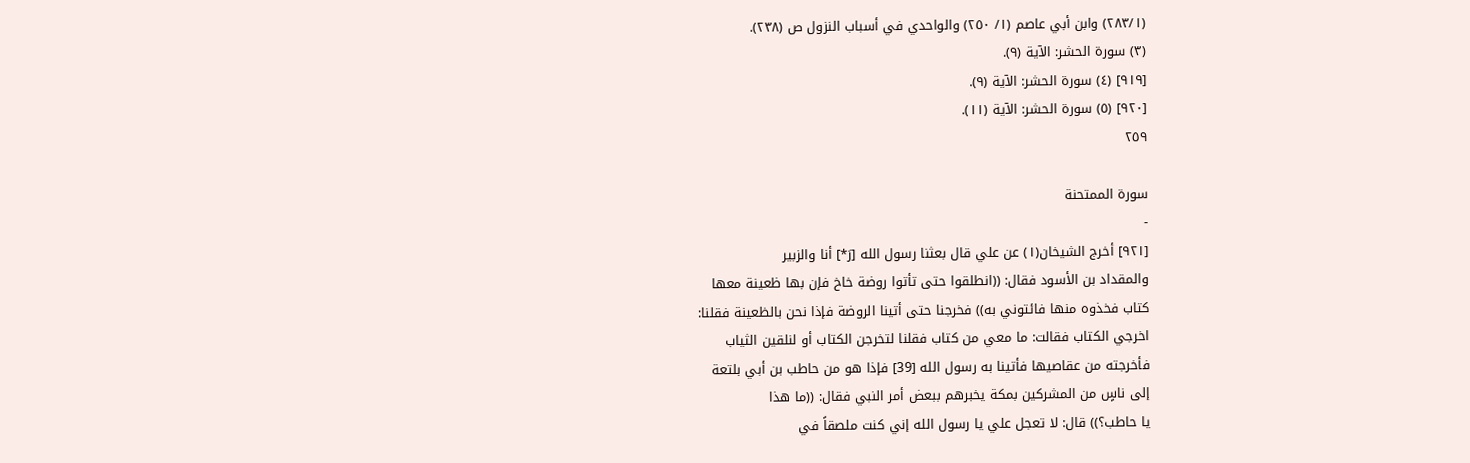(٢٨٣/١) وابن أبي عاصم (١/ ٢٥٠) والواحدي في أسباب النزول ص (٢٣٨).
(٣) سورة الحشر: الآية (٩).
[٩١٩] (٤) سورة الحشر: الآية (٩).
[٩٢٠] (٥) سورة الحشر: الآية (١١).
٢٥٩

سورة الممتحنة
-
[٩٢١] أخرج الشيخان(١) عن علي قال بعثنا رسول الله [رَ*] أنا والزبير
والمقداد بن الأسود فقال: ((انطلقوا حتى تأتوا روضة خاخ فإن بها ظعينة معها
كتاب فخذوه منها فائتوني به)) فخرجنا حتى أتينا الروضة فإذا نحن بالظعينة فقلنا:
اخرجي الكتاب فقالت: ما معي من كتاب فقلنا لتخرجن الكتاب أو لنلقين الثياب
فأخرجته من عقاصيها فأتينا به رسول الله [39] فإذا هو من حاطب بن أبي بلتعة
إلى ناسٍ من المشركين بمكة يخبرهم ببعض أمر النبي فقال: ((ما هذا
يا حاطب؟)) قال: لا تعجل علي يا رسول الله إني كنت ملصقاً في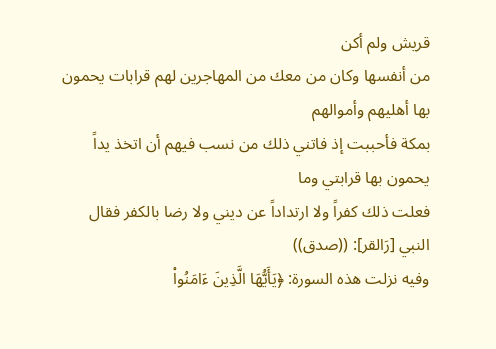قريش ولم أكن
من أنفسها وكان من معك من المهاجرين لهم قرابات يحمون بها أهليهم وأموالهم
بمكة فأحببت إذ فاتني ذلك من نسب فيهم أن اتخذ يداً يحمون بها قرابتي وما
فعلت ذلك كفراً ولا ارتداداً عن ديني ولا رضا بالكفر فقال النبي [رَالقر]: ((صدق))
وفيه نزلت هذه السورة: ﴿يَأَيُّهَا الَّذِينَ ءَامَنُواْ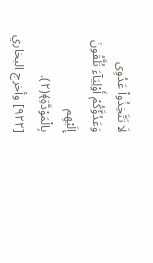لَا تَتَّخِذُواْ عَدُوِى وَعَدُؤَّكُمْ أَوْلِيَآءَ تُلَّقُونَ إِلَيْهِم
بِالْمَوْدَّةِ﴾(٢).
[٩٢٢] وأخرج البخاري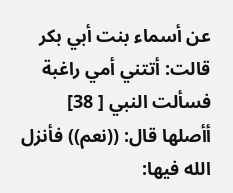عن أسماء بنت أبي بكر قالت: أتتني أمي راغبة
فسألت النبي [ 38] أأصلها قال: ((نعم)) فأنزل الله فيها: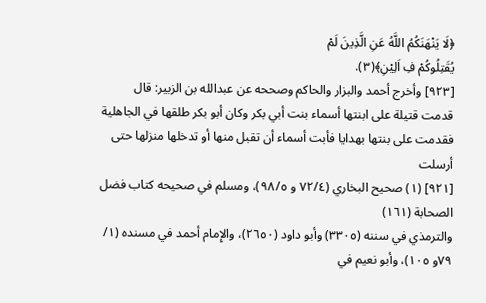﴿لَا يَنْهَنَكُمُ اللَّهُ عَنِ الَّذِينَ لَمْ
يُقَتِلُوكُمْ فِ اَلِيْنِ﴾(٣).
[٩٢٣] وأخرج أحمد والبزار والحاكم وصححه عن عبدالله بن الزبير: قال
قدمت قتيلة على ابنتها أسماء بنت أبي بكر وكان أبو بكر طلقها في الجاهلية
فقدمت على بنتها بهدايا فأبت أسماء أن تقبل منها أو تدخلها منزلها حتى أرسلت
[٩٢١] (١) صحيح البخاري (٧٢/٤ و ٩٨/٥)، ومسلم في صحيحه كتاب فضل الصحابة (١٦١)
والترمذي في سننه (٣٣٠٥) وأبو داود (٢٦٥٠)، والإِمام أحمد في مسنده (١/
٧٩و ١٠٥)، وأبو نعيم في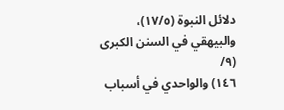دلائل النبوة (١٧/٥)، والبيهقي في السنن الكبرى (٩/
١٤٦) والواحدي في أسباب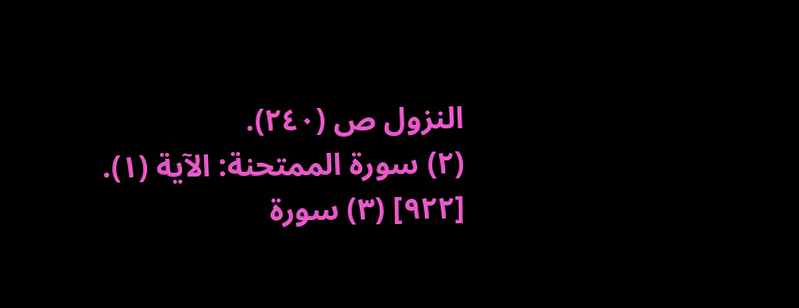النزول ص (٢٤٠).
(٢) سورة الممتحنة: الآية (١).
[٩٢٢] (٣) سورة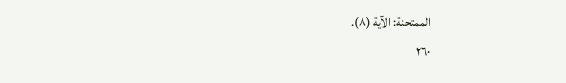الممتحنة: الآية (٨).
٢٦٠